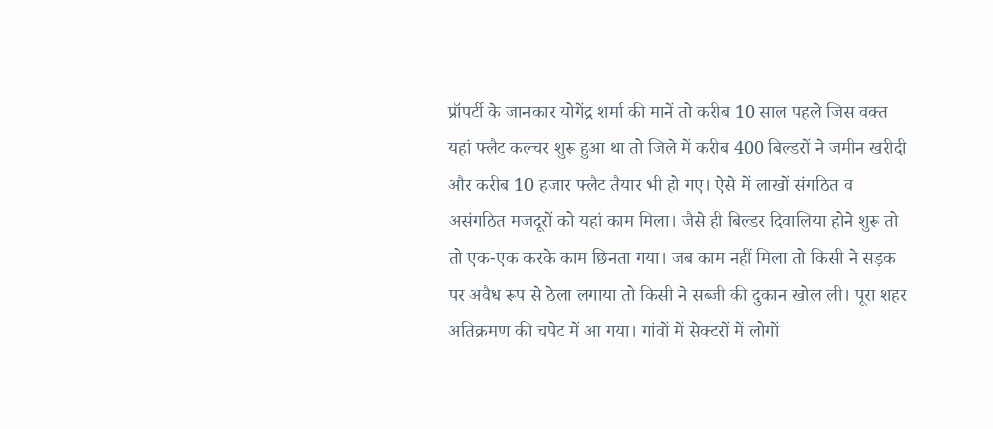प्रॉपर्टी के जानकार योगेंद्र शर्मा की मानें तो करीब 10 साल पहले जिस वक्त यहां फ्लैट कल्चर शुरू हुआ था तो जिले में करीब 400 बिल्डरों ने जमीन खरीदी और करीब 10 हजार फ्लैट तैयार भी हो गए। ऐसे में लाखों संगठित व असंगठित मजदूरों को यहां काम मिला। जैसे ही बिल्डर दिवालिया होने शुरू तो तो एक-एक करके काम छिनता गया। जब काम नहीं मिला तो किसी ने सड़क पर अवैध रूप से ठेला लगाया तो किसी ने सब्जी की दुकान खोल ली। पूरा शहर अतिक्रमण की चपेट में आ गया। गांवों में सेक्टरों में लोगों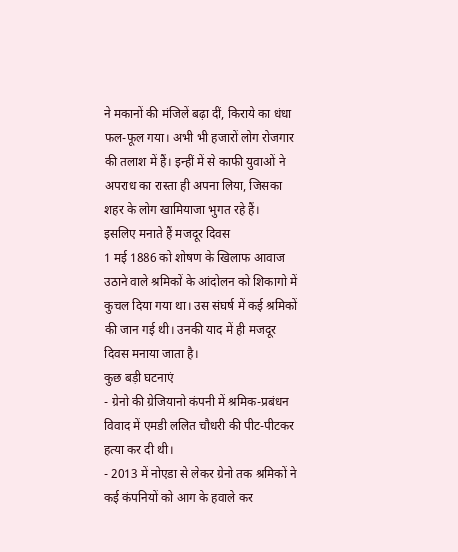ने मकानों की मंजिलें बढ़ा दीं, किराये का धंधा फल-फूल गया। अभी भी हजारों लोग रोजगार की तलाश में हैं। इन्हीं में से काफी युवाओं ने अपराध का रास्ता ही अपना लिया, जिसका शहर के लोग खामियाजा भुगत रहे हैं।
इसलिए मनाते हैं मजदूर दिवस
1 मई 1886 को शोषण के खिलाफ आवाज उठाने वाले श्रमिकों के आंदोलन को शिकागो में कुचल दिया गया था। उस संघर्ष में कई श्रमिकों की जान गई थी। उनकी याद में ही मजदूर दिवस मनाया जाता है।
कुछ बड़ी घटनाएं
- ग्रेनो की ग्रेजियानो कंपनी में श्रमिक-प्रबंधन विवाद में एमडी ललित चौधरी की पीट-पीटकर हत्या कर दी थी।
- 2013 में नोएडा से लेकर ग्रेनो तक श्रमिकों ने कई कंपनियों को आग के हवाले कर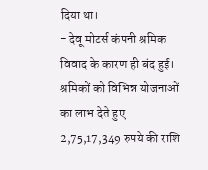दिया था।
- देवू मोटर्स कंपनी श्रमिक विवाद के कारण ही बंद हुई।
श्रमिकों को विभिन्न योजनाओं का लाभ देते हुए 2,75,17,349 रुपये की राशि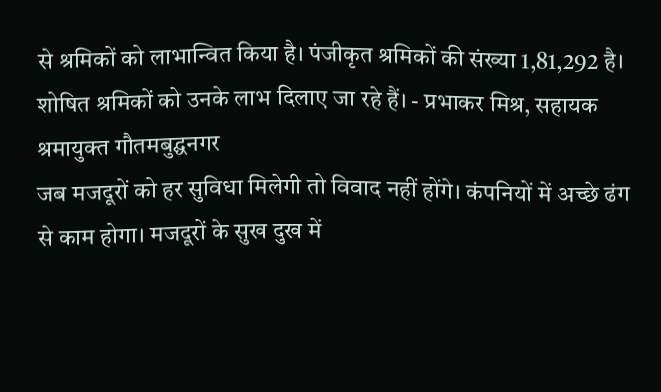से श्रमिकों को लाभान्वित किया है। पंजीकृत श्रमिकों की संख्या 1,81,292 है। शोषित श्रमिकों को उनके लाभ दिलाए जा रहे हैं। - प्रभाकर मिश्र, सहायक श्रमायुक्त गौतमबुद्घनगर
जब मजदूरों को हर सुविधा मिलेगी तो विवाद नहीं होंगे। कंपनियों में अच्छे ढंग से काम होगा। मजदूरों के सुख दुख में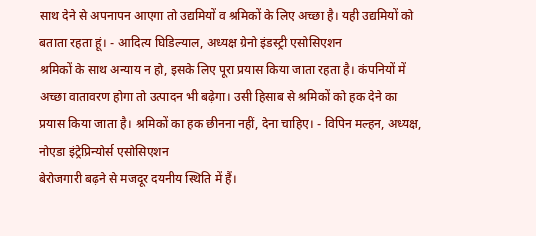साथ देने से अपनापन आएगा तो उद्यमियों व श्रमिकों के लिए अच्छा है। यही उद्यमियों को बताता रहता हूं। - आदित्य घिडिल्याल, अध्यक्ष ग्रेनो इंडस्ट्री एसोसिएशन
श्रमिकों के साथ अन्याय न हो, इसके लिए पूरा प्रयास किया जाता रहता है। कंपनियों में अच्छा वातावरण होगा तो उत्पादन भी बढ़ेगा। उसी हिसाब से श्रमिकों को हक देने का प्रयास किया जाता है। श्रमिकों का हक छीनना नहीं, देना चाहिए। - विपिन मल्हन, अध्यक्ष, नोएडा इंट्रेप्रिन्योर्स एसोसिएशन
बेरोजगारी बढ़ने से मजदूर दयनीय स्थिति में हैं।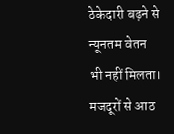ठेकेदारी बढ़ने से न्यूनतम वेतन भी नहीं मिलता। मजदूरों से आठ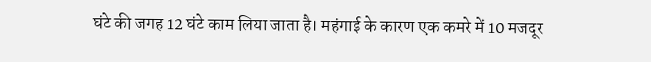घंटे की जगह 12 घंटे काम लिया जाता है। महंगाई के कारण एक कमरे में 10 मजदूर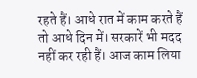रहते हैं। आधे रात में काम करते हैं तो आधे दिन में। सरकारें भी मदद नहीं कर रही हैं। आज काम लिया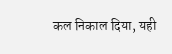कल निकाल दिया, यही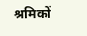श्रमिकों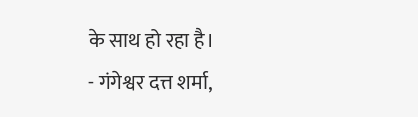के साथ हो रहा है।
- गंगेश्वर दत्त शर्मा,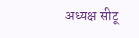अध्यक्ष सीटू